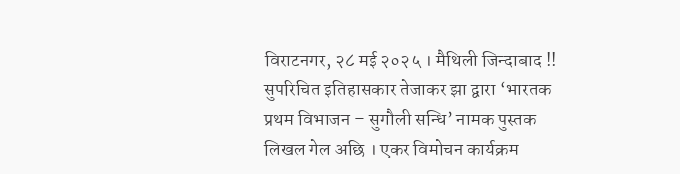विराटनगर, २८ मई २०२५ । मैथिली जिन्दाबाद !!
सुपरिचित इतिहासकार तेजाकर झा द्वारा ‘भारतक प्रथम विभाजन – सुगौली सन्धि’ नामक पुस्तक लिखल गेल अछि । एकर विमोचन कार्यक्रम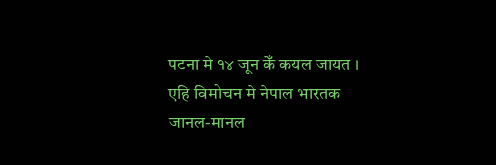पटना मे १४ जून केँ कयल जायत । एहि विमोचन मे नेपाल भारतक जानल-मानल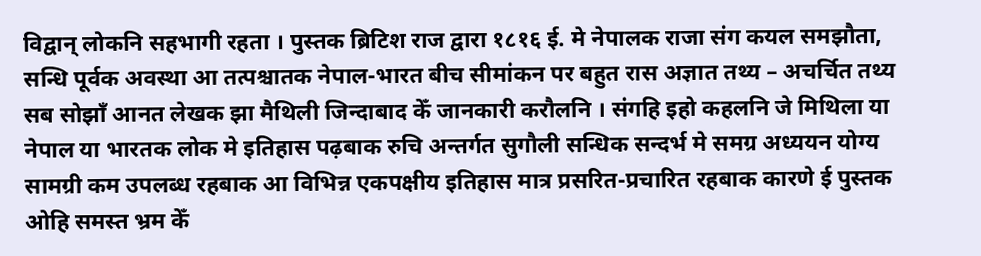विद्वान् लोकनि सहभागी रहता । पुस्तक ब्रिटिश राज द्वारा १८१६ ई. मे नेपालक राजा संग कयल समझौता, सन्धि पूर्वक अवस्था आ तत्पश्चातक नेपाल-भारत बीच सीमांकन पर बहुत रास अज्ञात तथ्य – अचर्चित तथ्य सब सोझाँ आनत लेखक झा मैथिली जिन्दाबाद केँ जानकारी करौलनि । संगहि इहो कहलनि जे मिथिला या नेपाल या भारतक लोक मे इतिहास पढ़बाक रुचि अन्तर्गत सुगौली सन्धिक सन्दर्भ मे समग्र अध्ययन योग्य सामग्री कम उपलब्ध रहबाक आ विभिन्न एकपक्षीय इतिहास मात्र प्रसरित-प्रचारित रहबाक कारणे ई पुस्तक ओहि समस्त भ्रम केँ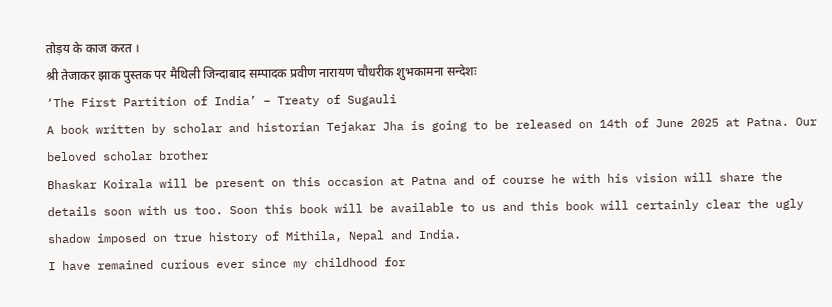तोड़य के काज करत ।
श्री तेजाकर झाक पुस्तक पर मैथिली जिन्दाबाद सम्पादक प्रवीण नारायण चौधरीक शुभकामना सन्देशः
‘The First Partition of India’ – Treaty of Sugauli
A book written by scholar and historian Tejakar Jha is going to be released on 14th of June 2025 at Patna. Our beloved scholar brother
Bhaskar Koirala will be present on this occasion at Patna and of course he with his vision will share the details soon with us too. Soon this book will be available to us and this book will certainly clear the ugly shadow imposed on true history of Mithila, Nepal and India.
I have remained curious ever since my childhood for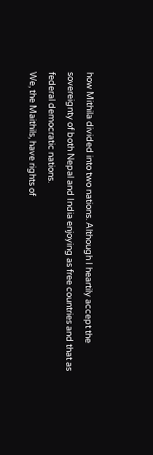how Mithila divided into two nations. Although I heartily accept the sovereignty of both Nepal and India enjoying as free countries and that as federal democratic nations.
We, the Maithils, have rights of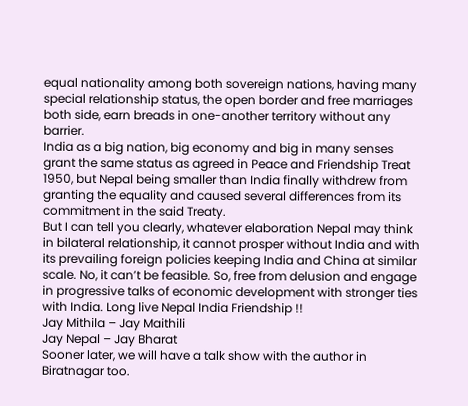equal nationality among both sovereign nations, having many special relationship status, the open border and free marriages both side, earn breads in one-another territory without any barrier.
India as a big nation, big economy and big in many senses grant the same status as agreed in Peace and Friendship Treat 1950, but Nepal being smaller than India finally withdrew from granting the equality and caused several differences from its commitment in the said Treaty.
But I can tell you clearly, whatever elaboration Nepal may think in bilateral relationship, it cannot prosper without India and with its prevailing foreign policies keeping India and China at similar scale. No, it can’t be feasible. So, free from delusion and engage in progressive talks of economic development with stronger ties with India. Long live Nepal India Friendship !!
Jay Mithila – Jay Maithili
Jay Nepal – Jay Bharat
Sooner later, we will have a talk show with the author in Biratnagar too.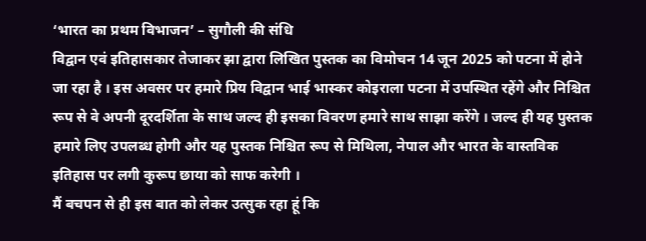‘भारत का प्रथम विभाजन’ – सुगौली की संधि
विद्वान एवं इतिहासकार तेजाकर झा द्वारा लिखित पुस्तक का विमोचन 14 जून 2025 को पटना में होने जा रहा है । इस अवसर पर हमारे प्रिय विद्वान भाई भास्कर कोइराला पटना में उपस्थित रहेंगे और निश्चित रूप से वे अपनी दूरदर्शिता के साथ जल्द ही इसका विवरण हमारे साथ साझा करेंगे । जल्द ही यह पुस्तक हमारे लिए उपलब्ध होगी और यह पुस्तक निश्चित रूप से मिथिला, नेपाल और भारत के वास्तविक इतिहास पर लगी कुरूप छाया को साफ करेगी ।
मैं बचपन से ही इस बात को लेकर उत्सुक रहा हूं कि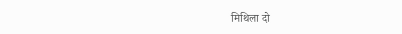मिथिला दो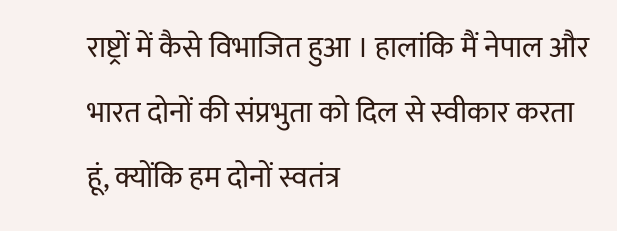राष्ट्रों में कैसे विभाजित हुआ । हालांकि मैं नेपाल और भारत दोनों की संप्रभुता को दिल से स्वीकार करता हूं, क्योंकि हम दोनों स्वतंत्र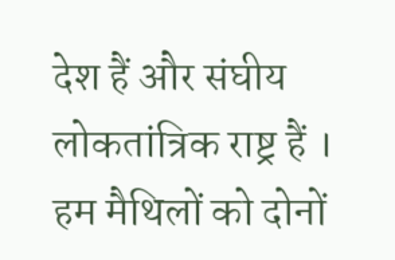देश हैं और संघीय लोकतांत्रिक राष्ट्र हैं ।
हम मैथिलों को दोनों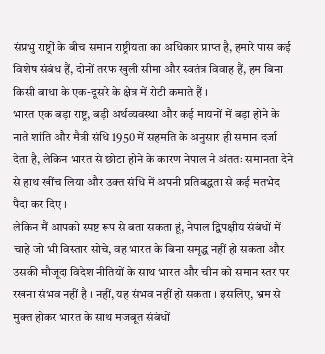संप्रभु राष्ट्रों के बीच समान राष्ट्रीयता का अधिकार प्राप्त है, हमारे पास कई विशेष संबंध हैं, दोनों तरफ खुली सीमा और स्वतंत्र विवाह हैं, हम बिना किसी बाधा के एक-दूसरे के क्षेत्र में रोटी कमाते हैं ।
भारत एक बड़ा राष्ट्र, बड़ी अर्थव्यवस्था और कई मायनों में बड़ा होने के नाते शांति और मैत्री संधि 1950 में सहमति के अनुसार ही समान दर्जा देता है, लेकिन भारत से छोटा होने के कारण नेपाल ने अंततः समानता देने से हाथ खींच लिया और उक्त संधि में अपनी प्रतिबद्धता से कई मतभेद पैदा कर दिए ।
लेकिन मैं आपको स्पष्ट रूप से बता सकता हूं, नेपाल द्विपक्षीय संबंधों में चाहे जो भी विस्तार सोचे, वह भारत के बिना समृद्ध नहीं हो सकता और उसकी मौजूदा विदेश नीतियों के साथ भारत और चीन को समान स्तर पर रखना संभव नहीं है । नहीं, यह संभव नहीं हो सकता । इसलिए, भ्रम से मुक्त होकर भारत के साथ मजबूत संबंधों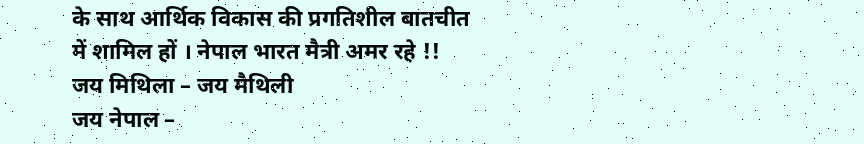के साथ आर्थिक विकास की प्रगतिशील बातचीत में शामिल हों । नेपाल भारत मैत्री अमर रहे !!
जय मिथिला – जय मैथिली
जय नेपाल –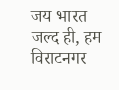जय भारत
जल्द ही, हम विराटनगर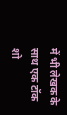में भी लेखक के साथ एक टॉक शो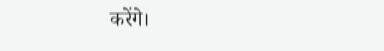करेंगे।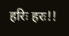हरिः हरः!!